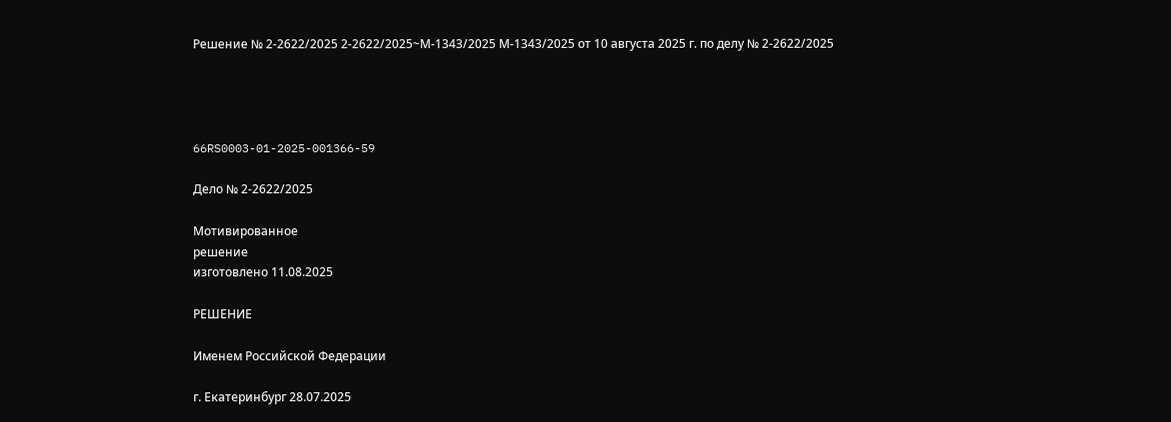Решение № 2-2622/2025 2-2622/2025~М-1343/2025 М-1343/2025 от 10 августа 2025 г. по делу № 2-2622/2025




66RS0003-01-2025-001366-59

Дело № 2-2622/2025

Мотивированное
решение
изготовлено 11.08.2025

РЕШЕНИЕ

Именем Российской Федерации

г. Екатеринбург 28.07.2025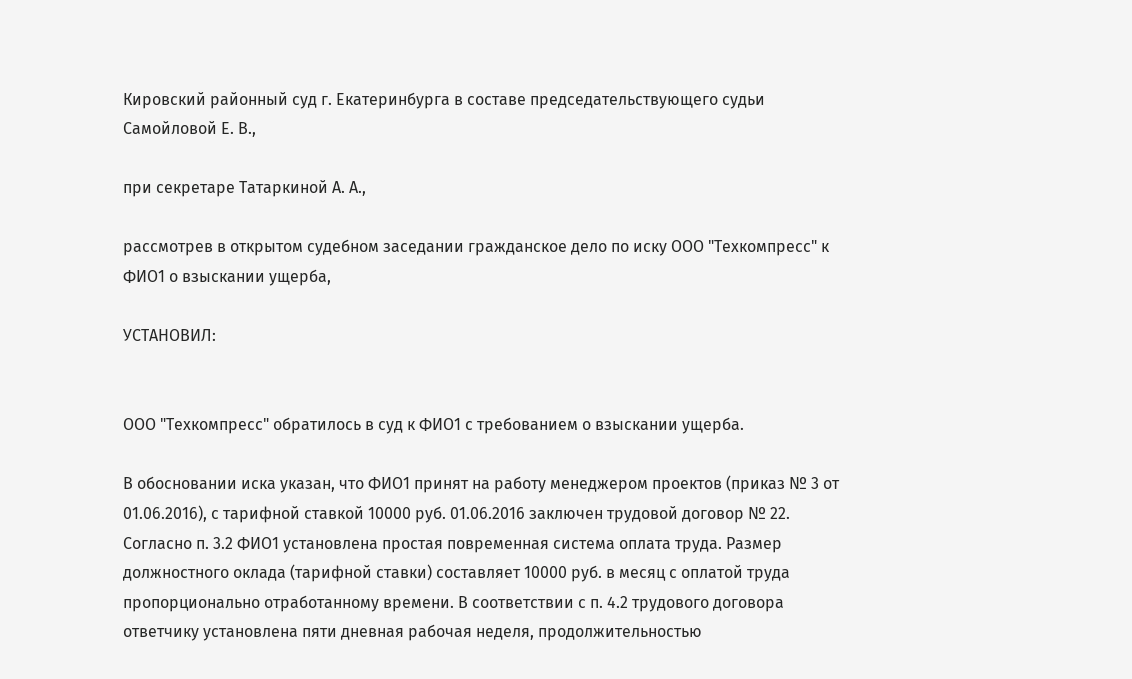Кировский районный суд г. Екатеринбурга в составе председательствующего судьи Самойловой Е. В.,

при секретаре Татаркиной А. А.,

рассмотрев в открытом судебном заседании гражданское дело по иску ООО "Техкомпресс" к ФИО1 о взыскании ущерба,

УСТАНОВИЛ:


ООО "Техкомпресс" обратилось в суд к ФИО1 с требованием о взыскании ущерба.

В обосновании иска указан, что ФИО1 принят на работу менеджером проектов (приказ № 3 от 01.06.2016), с тарифной ставкой 10000 руб. 01.06.2016 заключен трудовой договор № 22. Согласно п. 3.2 ФИО1 установлена простая повременная система оплата труда. Размер должностного оклада (тарифной ставки) составляет 10000 руб. в месяц с оплатой труда пропорционально отработанному времени. В соответствии с п. 4.2 трудового договора ответчику установлена пяти дневная рабочая неделя, продолжительностью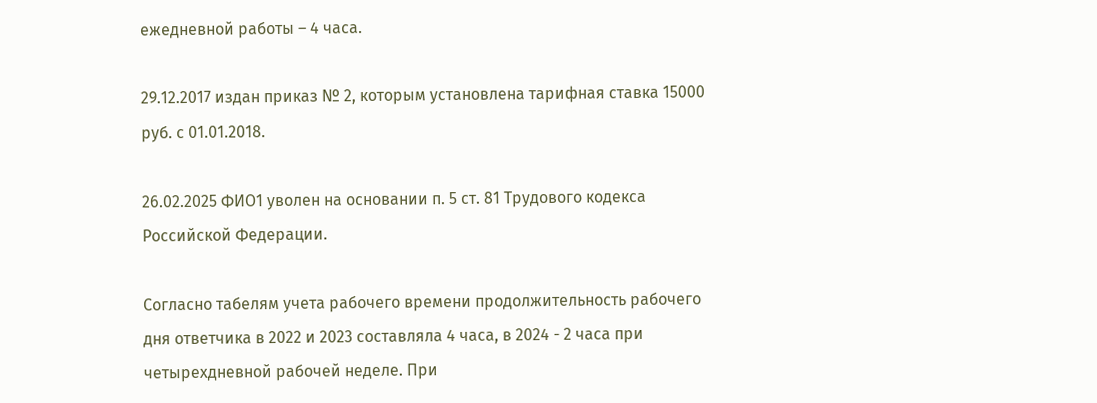ежедневной работы – 4 часа.

29.12.2017 издан приказ № 2, которым установлена тарифная ставка 15000 руб. с 01.01.2018.

26.02.2025 ФИО1 уволен на основании п. 5 ст. 81 Трудового кодекса Российской Федерации.

Согласно табелям учета рабочего времени продолжительность рабочего дня ответчика в 2022 и 2023 составляла 4 часа, в 2024 - 2 часа при четырехдневной рабочей неделе. При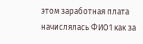этом заработная плата начислялась ФИО1 как за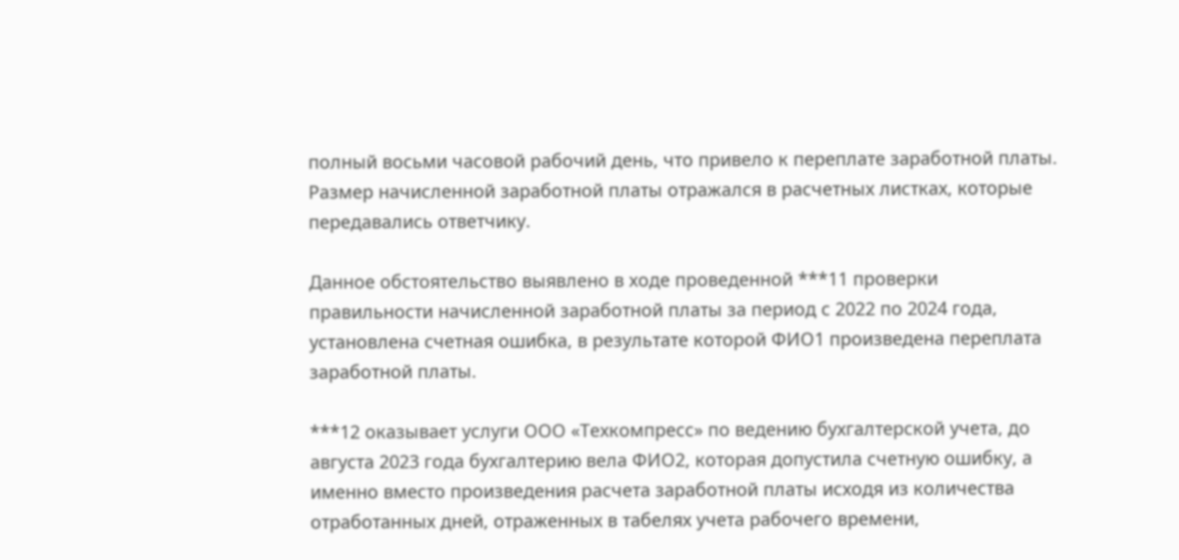полный восьми часовой рабочий день, что привело к переплате заработной платы. Размер начисленной заработной платы отражался в расчетных листках, которые передавались ответчику.

Данное обстоятельство выявлено в ходе проведенной ***11 проверки правильности начисленной заработной платы за период с 2022 по 2024 года, установлена счетная ошибка, в результате которой ФИО1 произведена переплата заработной платы.

***12 оказывает услуги ООО «Техкомпресс» по ведению бухгалтерской учета, до августа 2023 года бухгалтерию вела ФИО2, которая допустила счетную ошибку, а именно вместо произведения расчета заработной платы исходя из количества отработанных дней, отраженных в табелях учета рабочего времени,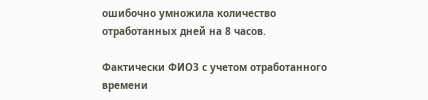ошибочно умножила количество отработанных дней на 8 часов.

Фактически ФИО3 с учетом отработанного времени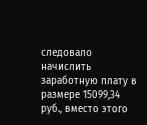следовало начислить заработную плату в размере 15099,34 руб., вместо этого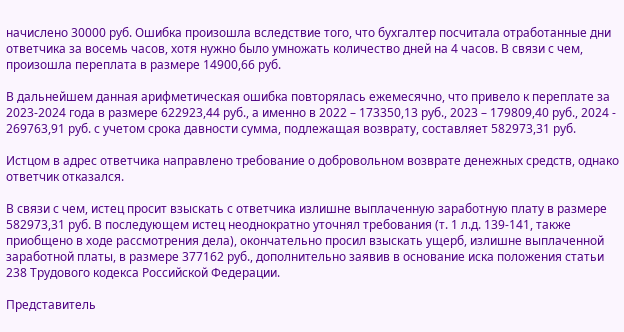начислено 30000 руб. Ошибка произошла вследствие того, что бухгалтер посчитала отработанные дни ответчика за восемь часов, хотя нужно было умножать количество дней на 4 часов. В связи с чем, произошла переплата в размере 14900,66 руб.

В дальнейшем данная арифметическая ошибка повторялась ежемесячно, что привело к переплате за 2023-2024 года в размере 622923,44 руб., а именно в 2022 – 173350,13 руб., 2023 – 179809,40 руб., 2024 - 269763,91 руб. с учетом срока давности сумма, подлежащая возврату, составляет 582973,31 руб.

Истцом в адрес ответчика направлено требование о добровольном возврате денежных средств, однако ответчик отказался.

В связи с чем, истец просит взыскать с ответчика излишне выплаченную заработную плату в размере 582973,31 руб. В последующем истец неоднократно уточнял требования (т. 1 л.д. 139-141, также приобщено в ходе рассмотрения дела), окончательно просил взыскать ущерб, излишне выплаченной заработной платы, в размере 377162 руб., дополнительно заявив в основание иска положения статьи 238 Трудового кодекса Российской Федерации.

Представитель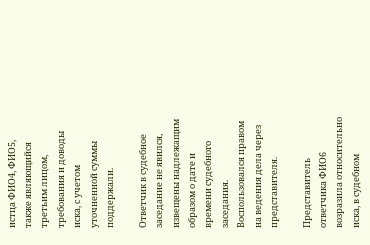истца ФИО4, ФИО5, также являющийся третьим лицом, требования и доводы иска, с учетом уточненной суммы поддержали.

Ответчик в судебное заседание не явился, извещены надлежащим образом о дате и времени судебного заседания. Воспользовался правом на ведения дела через представителя.

Представитель ответчика ФИО6 возразила относительно иска, в судебном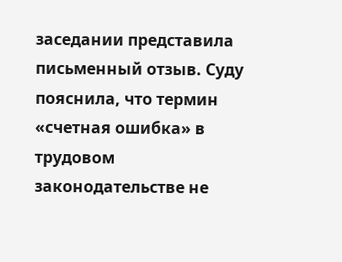заседании представила письменный отзыв. Суду пояснила, что термин «счетная ошибка» в трудовом законодательстве не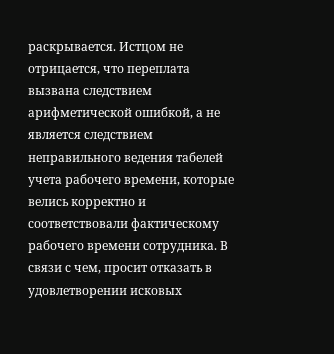раскрывается. Истцом не отрицается, что переплата вызвана следствием арифметической ошибкой, а не является следствием неправильного ведения табелей учета рабочего времени, которые велись корректно и соответствовали фактическому рабочего времени сотрудника. В связи с чем, просит отказать в удовлетворении исковых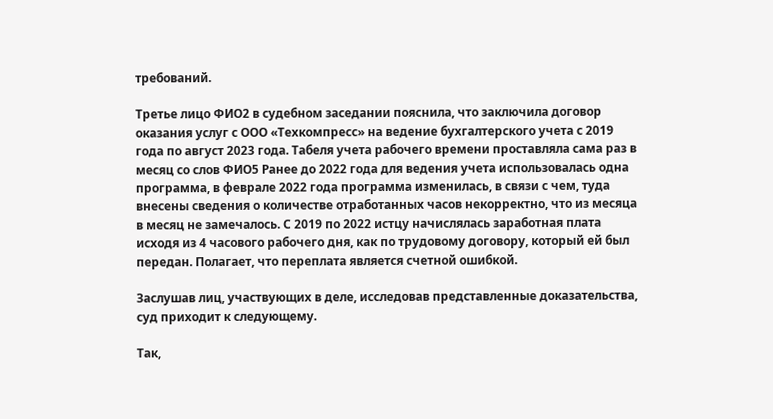требований.

Третье лицо ФИО2 в судебном заседании пояснила, что заключила договор оказания услуг с ООО «Техкомпресс» на ведение бухгалтерского учета с 2019 года по август 2023 года. Табеля учета рабочего времени проставляла сама раз в месяц со слов ФИО5 Ранее до 2022 года для ведения учета использовалась одна программа, в феврале 2022 года программа изменилась, в связи с чем, туда внесены сведения о количестве отработанных часов некорректно, что из месяца в месяц не замечалось. С 2019 по 2022 истцу начислялась заработная плата исходя из 4 часового рабочего дня, как по трудовому договору, который ей был передан. Полагает, что переплата является счетной ошибкой.

Заслушав лиц, участвующих в деле, исследовав представленные доказательства, суд приходит к следующему.

Так,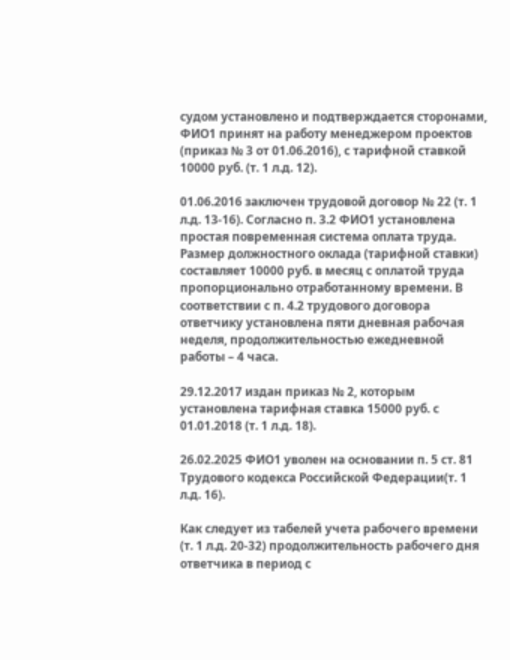судом установлено и подтверждается сторонами, ФИО1 принят на работу менеджером проектов (приказ № 3 от 01.06.2016), с тарифной ставкой 10000 руб. (т. 1 л.д. 12).

01.06.2016 заключен трудовой договор № 22 (т. 1 л.д. 13-16). Согласно п. 3.2 ФИО1 установлена простая повременная система оплата труда. Размер должностного оклада (тарифной ставки) составляет 10000 руб. в месяц с оплатой труда пропорционально отработанному времени. В соответствии с п. 4.2 трудового договора ответчику установлена пяти дневная рабочая неделя, продолжительностью ежедневной работы – 4 часа.

29.12.2017 издан приказ № 2, которым установлена тарифная ставка 15000 руб. с 01.01.2018 (т. 1 л.д. 18).

26.02.2025 ФИО1 уволен на основании п. 5 ст. 81 Трудового кодекса Российской Федерации(т. 1 л.д. 16).

Как следует из табелей учета рабочего времени (т. 1 л.д. 20-32) продолжительность рабочего дня ответчика в период с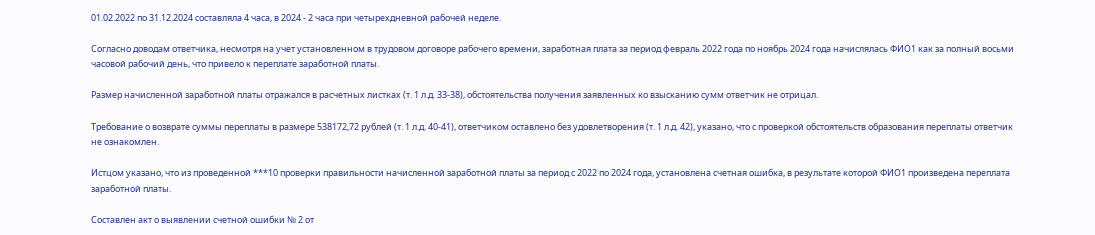01.02.2022 по 31.12.2024 составляла 4 часа, в 2024 - 2 часа при четырехдневной рабочей неделе.

Согласно доводам ответчика, несмотря на учет установленном в трудовом договоре рабочего времени, заработная плата за период февраль 2022 года по ноябрь 2024 года начислялась ФИО1 как за полный восьми часовой рабочий день, что привело к переплате заработной платы.

Размер начисленной заработной платы отражался в расчетных листках (т. 1 л.д. 33-38), обстоятельства получения заявленных ко взысканию сумм ответчик не отрицал.

Требование о возврате суммы переплаты в размере 538172,72 рублей (т. 1 л.д. 40-41), ответчиком оставлено без удовлетворения (т. 1 л.д. 42), указано, что с проверкой обстоятельств образования переплаты ответчик не ознакомлен.

Истцом указано, что из проведенной ***10 проверки правильности начисленной заработной платы за период с 2022 по 2024 года, установлена счетная ошибка, в результате которой ФИО1 произведена переплата заработной платы.

Составлен акт о выявлении счетной ошибки № 2 от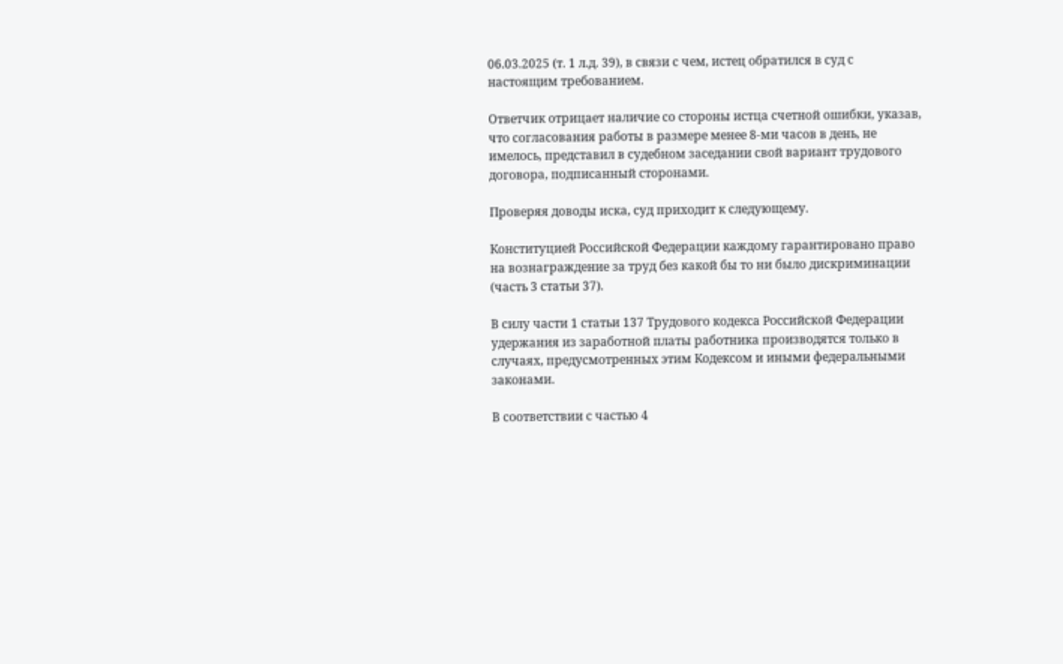06.03.2025 (т. 1 л.д. 39), в связи с чем, истец обратился в суд с настоящим требованием.

Ответчик отрицает наличие со стороны истца счетной ошибки, указав, что согласования работы в размере менее 8-ми часов в день, не имелось, представил в судебном заседании свой вариант трудового договора, подписанный сторонами.

Проверяя доводы иска, суд приходит к следующему.

Конституцией Российской Федерации каждому гарантировано право на вознаграждение за труд без какой бы то ни было дискриминации (часть 3 статьи 37).

В силу части 1 статьи 137 Трудового кодекса Российской Федерации удержания из заработной платы работника производятся только в случаях, предусмотренных этим Кодексом и иными федеральными законами.

В соответствии с частью 4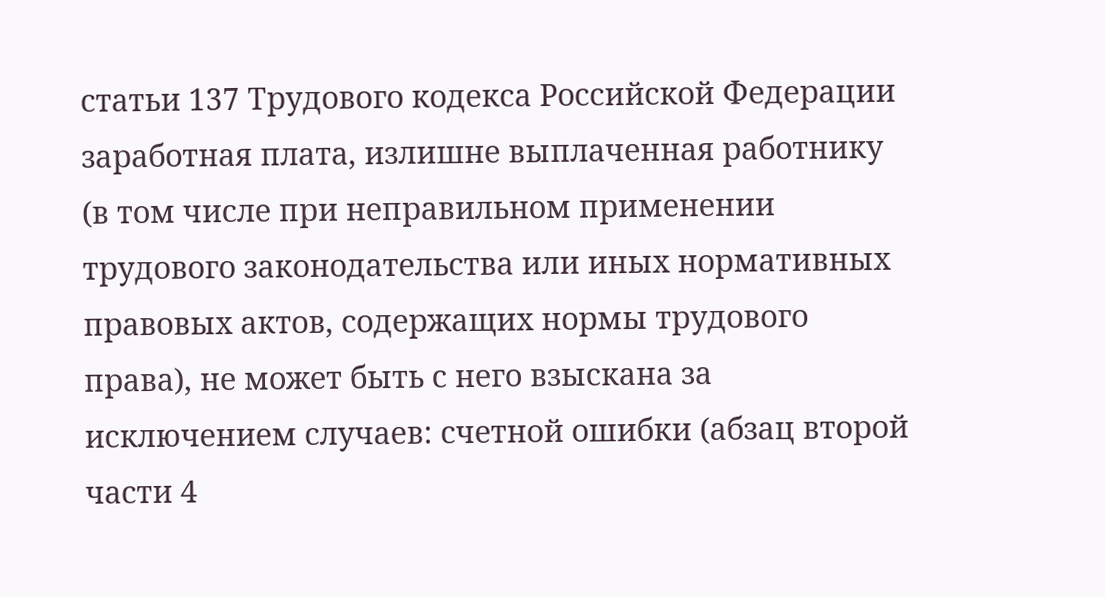статьи 137 Трудового кодекса Российской Федерации заработная плата, излишне выплаченная работнику (в том числе при неправильном применении трудового законодательства или иных нормативных правовых актов, содержащих нормы трудового права), не может быть с него взыскана за исключением случаев: счетной ошибки (абзац второй части 4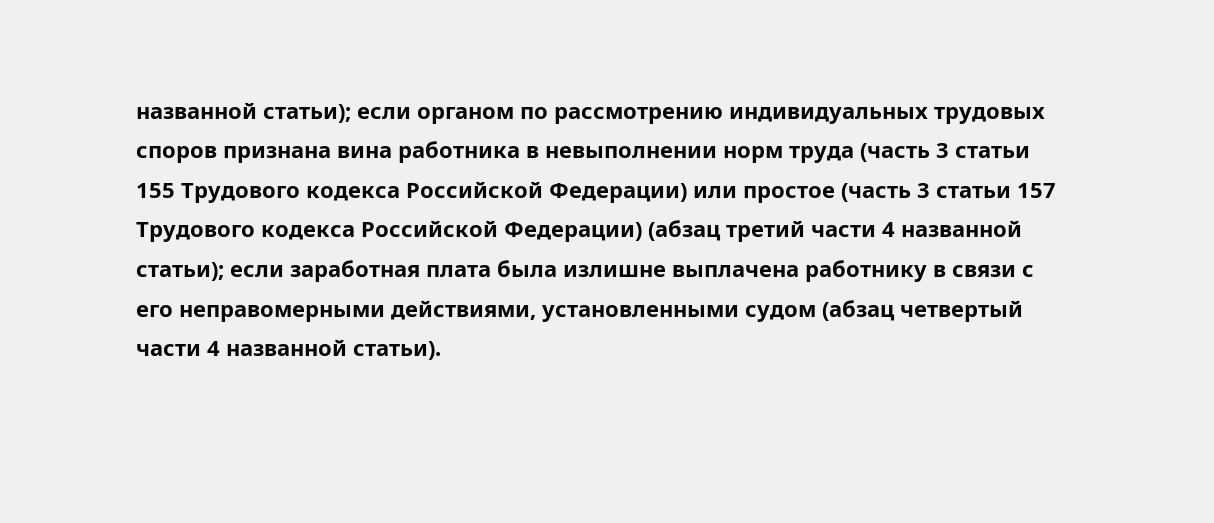названной статьи); если органом по рассмотрению индивидуальных трудовых споров признана вина работника в невыполнении норм труда (часть 3 статьи 155 Трудового кодекса Российской Федерации) или простое (часть 3 статьи 157 Трудового кодекса Российской Федерации) (абзац третий части 4 названной статьи); если заработная плата была излишне выплачена работнику в связи с его неправомерными действиями, установленными судом (абзац четвертый части 4 названной статьи).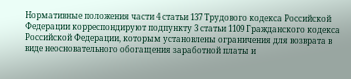Нормативные положения части 4 статьи 137 Трудового кодекса Российской Федерации корреспондируют подпункту 3 статьи 1109 Гражданского кодекса Российской Федерации, которым установлены ограничения для возврата в виде неосновательного обогащения заработной платы и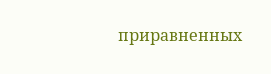приравненных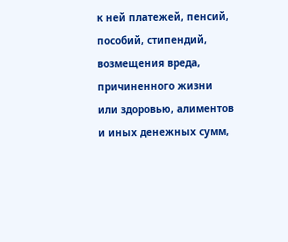к ней платежей, пенсий, пособий, стипендий, возмещения вреда, причиненного жизни или здоровью, алиментов и иных денежных сумм,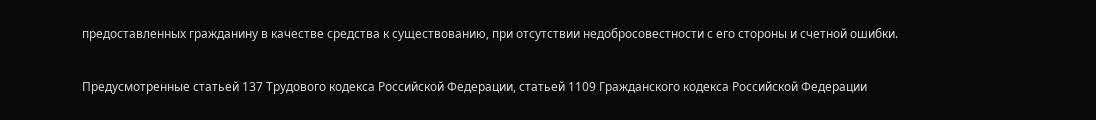предоставленных гражданину в качестве средства к существованию, при отсутствии недобросовестности с его стороны и счетной ошибки.

Предусмотренные статьей 137 Трудового кодекса Российской Федерации, статьей 1109 Гражданского кодекса Российской Федерации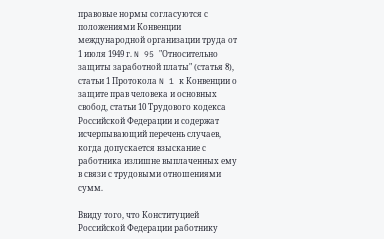правовые нормы согласуются с положениями Конвенции международной организации труда от 1 июля 1949 г. N 95 "Относительно защиты заработной платы" (статья 8), статьи 1 Протокола N 1 к Конвенции о защите прав человека и основных свобод, статьи 10 Трудового кодекса Российской Федерации и содержат исчерпывающий перечень случаев, когда допускается взыскание с работника излишне выплаченных ему в связи с трудовыми отношениями сумм.

Ввиду того, что Конституцией Российской Федерации работнику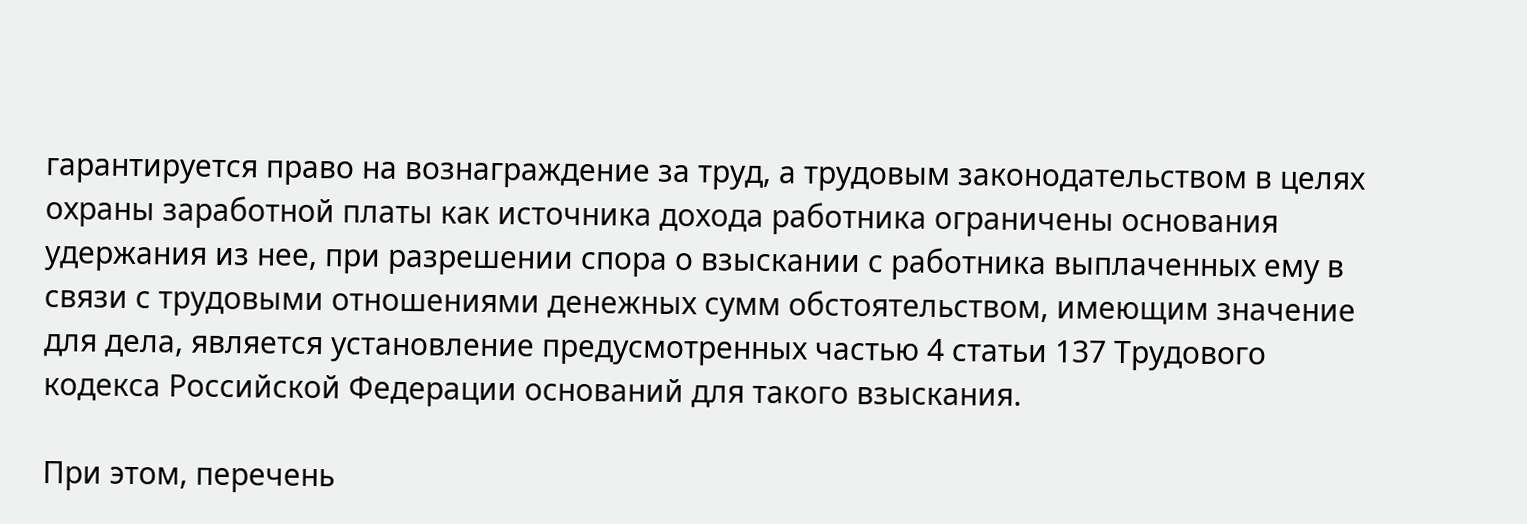гарантируется право на вознаграждение за труд, а трудовым законодательством в целях охраны заработной платы как источника дохода работника ограничены основания удержания из нее, при разрешении спора о взыскании с работника выплаченных ему в связи с трудовыми отношениями денежных сумм обстоятельством, имеющим значение для дела, является установление предусмотренных частью 4 статьи 137 Трудового кодекса Российской Федерации оснований для такого взыскания.

При этом, перечень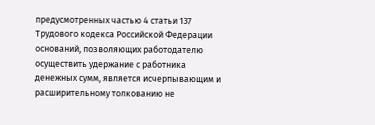предусмотренных частью 4 статьи 137 Трудового кодекса Российской Федерации оснований, позволяющих работодателю осуществить удержание с работника денежных сумм, является исчерпывающим и расширительному толкованию не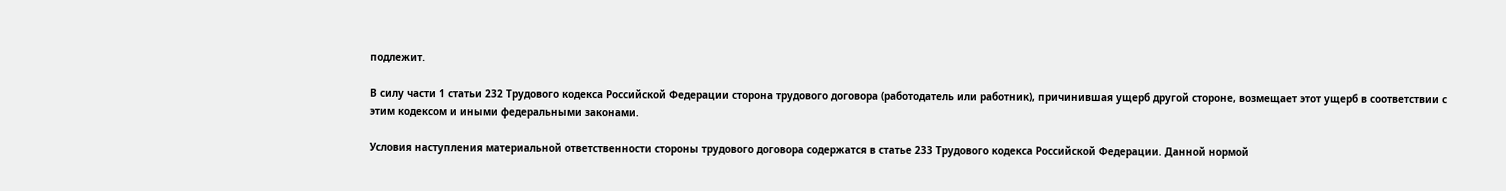подлежит.

В силу части 1 статьи 232 Трудового кодекса Российской Федерации сторона трудового договора (работодатель или работник), причинившая ущерб другой стороне, возмещает этот ущерб в соответствии с этим кодексом и иными федеральными законами.

Условия наступления материальной ответственности стороны трудового договора содержатся в статье 233 Трудового кодекса Российской Федерации. Данной нормой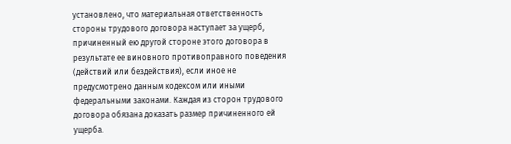установлено, что материальная ответственность стороны трудового договора наступает за ущерб, причиненный ею другой стороне этого договора в результате ее виновного противоправного поведения (действий или бездействия), если иное не предусмотрено данным кодексом или иными федеральными законами. Каждая из сторон трудового договора обязана доказать размер причиненного ей ущерба.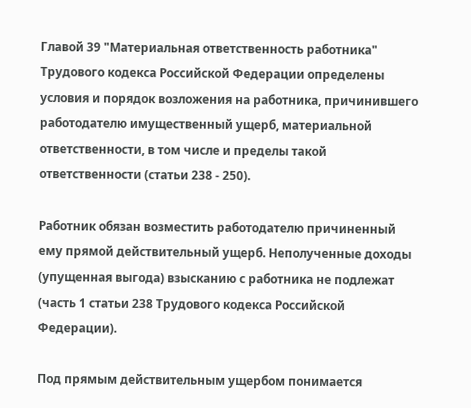Главой 39 "Материальная ответственность работника" Трудового кодекса Российской Федерации определены условия и порядок возложения на работника, причинившего работодателю имущественный ущерб, материальной ответственности, в том числе и пределы такой ответственности (статьи 238 - 250).

Работник обязан возместить работодателю причиненный ему прямой действительный ущерб. Неполученные доходы (упущенная выгода) взысканию с работника не подлежат (часть 1 статьи 238 Трудового кодекса Российской Федерации).

Под прямым действительным ущербом понимается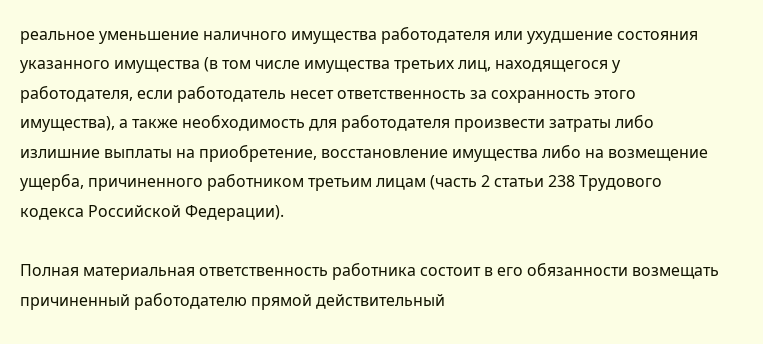реальное уменьшение наличного имущества работодателя или ухудшение состояния указанного имущества (в том числе имущества третьих лиц, находящегося у работодателя, если работодатель несет ответственность за сохранность этого имущества), а также необходимость для работодателя произвести затраты либо излишние выплаты на приобретение, восстановление имущества либо на возмещение ущерба, причиненного работником третьим лицам (часть 2 статьи 238 Трудового кодекса Российской Федерации).

Полная материальная ответственность работника состоит в его обязанности возмещать причиненный работодателю прямой действительный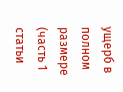ущерб в полном размере (часть 1 статьи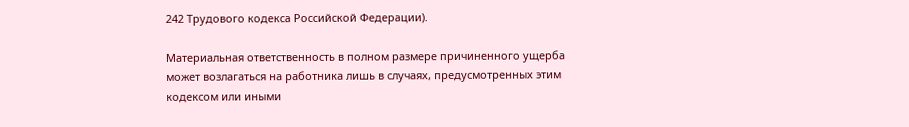242 Трудового кодекса Российской Федерации).

Материальная ответственность в полном размере причиненного ущерба может возлагаться на работника лишь в случаях, предусмотренных этим кодексом или иными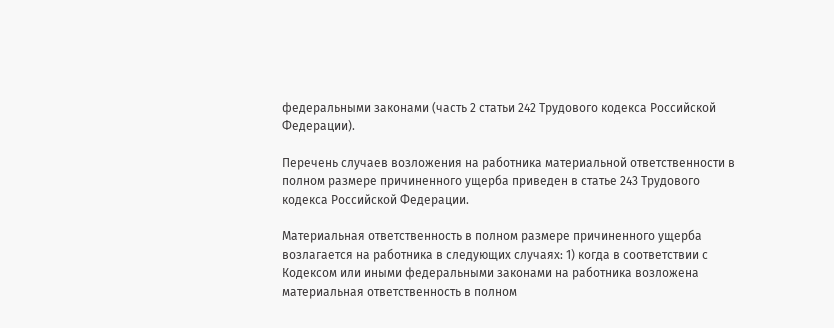федеральными законами (часть 2 статьи 242 Трудового кодекса Российской Федерации).

Перечень случаев возложения на работника материальной ответственности в полном размере причиненного ущерба приведен в статье 243 Трудового кодекса Российской Федерации.

Материальная ответственность в полном размере причиненного ущерба возлагается на работника в следующих случаях: 1) когда в соответствии с Кодексом или иными федеральными законами на работника возложена материальная ответственность в полном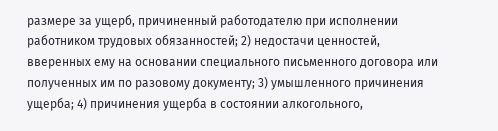размере за ущерб, причиненный работодателю при исполнении работником трудовых обязанностей; 2) недостачи ценностей, вверенных ему на основании специального письменного договора или полученных им по разовому документу; 3) умышленного причинения ущерба; 4) причинения ущерба в состоянии алкогольного,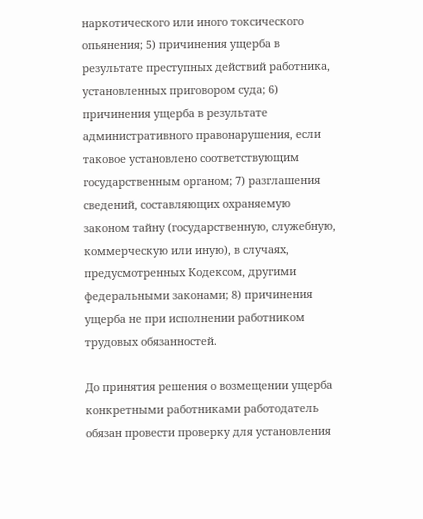наркотического или иного токсического опьянения; 5) причинения ущерба в результате преступных действий работника, установленных приговором суда; 6) причинения ущерба в результате административного правонарушения, если таковое установлено соответствующим государственным органом; 7) разглашения сведений, составляющих охраняемую законом тайну (государственную, служебную, коммерческую или иную), в случаях, предусмотренных Кодексом, другими федеральными законами; 8) причинения ущерба не при исполнении работником трудовых обязанностей.

До принятия решения о возмещении ущерба конкретными работниками работодатель обязан провести проверку для установления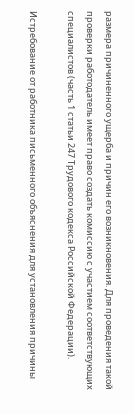размера причиненного ущерба и причин его возникновения. Для проведения такой проверки работодатель имеет право создать комиссию с участием соответствующих специалистов (часть 1 статьи 247 Трудового кодекса Российской Федерации).

Истребование от работника письменного объяснения для установления причины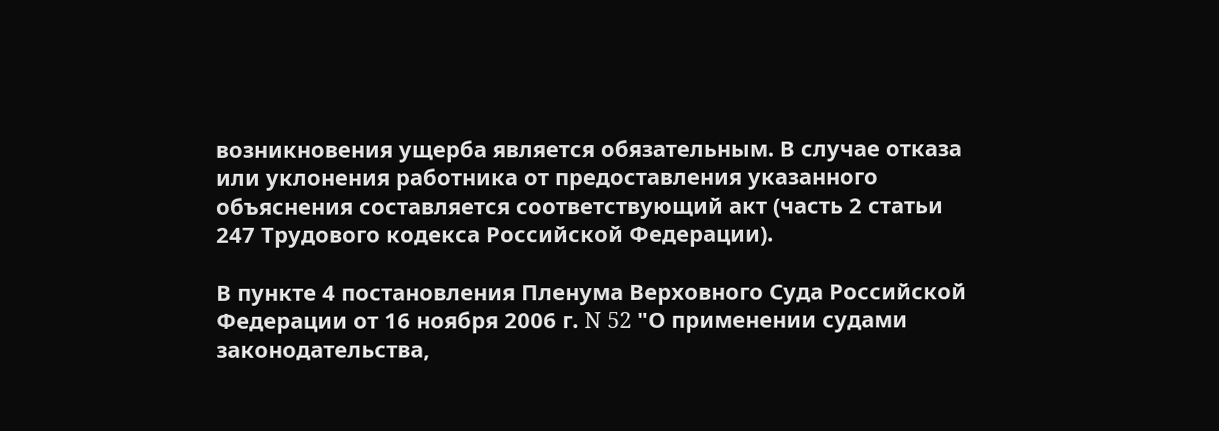возникновения ущерба является обязательным. В случае отказа или уклонения работника от предоставления указанного объяснения составляется соответствующий акт (часть 2 статьи 247 Трудового кодекса Российской Федерации).

В пункте 4 постановления Пленума Верховного Суда Российской Федерации от 16 ноября 2006 г. N 52 "О применении судами законодательства,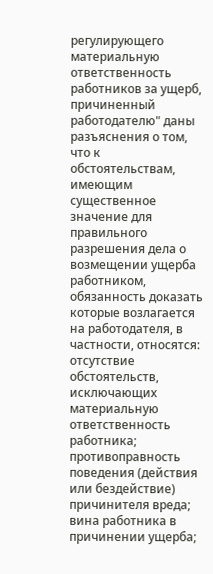регулирующего материальную ответственность работников за ущерб, причиненный работодателю" даны разъяснения о том, что к обстоятельствам, имеющим существенное значение для правильного разрешения дела о возмещении ущерба работником, обязанность доказать которые возлагается на работодателя, в частности, относятся: отсутствие обстоятельств, исключающих материальную ответственность работника; противоправность поведения (действия или бездействие) причинителя вреда; вина работника в причинении ущерба;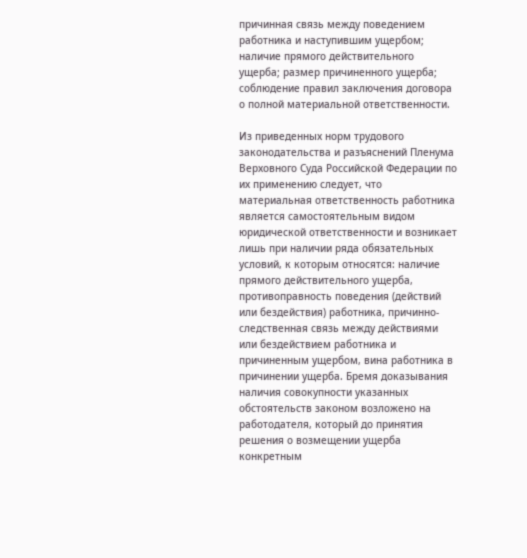причинная связь между поведением работника и наступившим ущербом; наличие прямого действительного ущерба; размер причиненного ущерба; соблюдение правил заключения договора о полной материальной ответственности.

Из приведенных норм трудового законодательства и разъяснений Пленума Верховного Суда Российской Федерации по их применению следует, что материальная ответственность работника является самостоятельным видом юридической ответственности и возникает лишь при наличии ряда обязательных условий, к которым относятся: наличие прямого действительного ущерба, противоправность поведения (действий или бездействия) работника, причинно-следственная связь между действиями или бездействием работника и причиненным ущербом, вина работника в причинении ущерба. Бремя доказывания наличия совокупности указанных обстоятельств законом возложено на работодателя, который до принятия решения о возмещении ущерба конкретным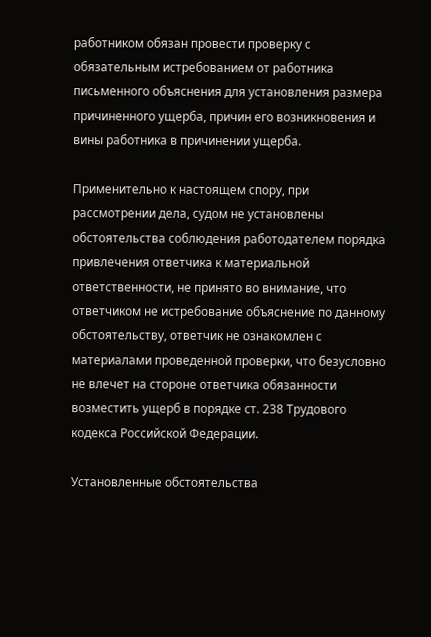работником обязан провести проверку с обязательным истребованием от работника письменного объяснения для установления размера причиненного ущерба, причин его возникновения и вины работника в причинении ущерба.

Применительно к настоящем спору, при рассмотрении дела, судом не установлены обстоятельства соблюдения работодателем порядка привлечения ответчика к материальной ответственности, не принято во внимание, что ответчиком не истребование объяснение по данному обстоятельству, ответчик не ознакомлен с материалами проведенной проверки, что безусловно не влечет на стороне ответчика обязанности возместить ущерб в порядке ст. 238 Трудового кодекса Российской Федерации.

Установленные обстоятельства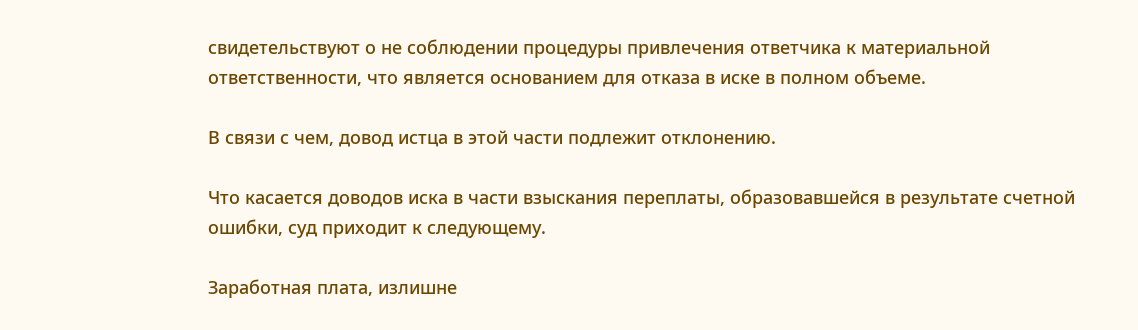свидетельствуют о не соблюдении процедуры привлечения ответчика к материальной ответственности, что является основанием для отказа в иске в полном объеме.

В связи с чем, довод истца в этой части подлежит отклонению.

Что касается доводов иска в части взыскания переплаты, образовавшейся в результате счетной ошибки, суд приходит к следующему.

Заработная плата, излишне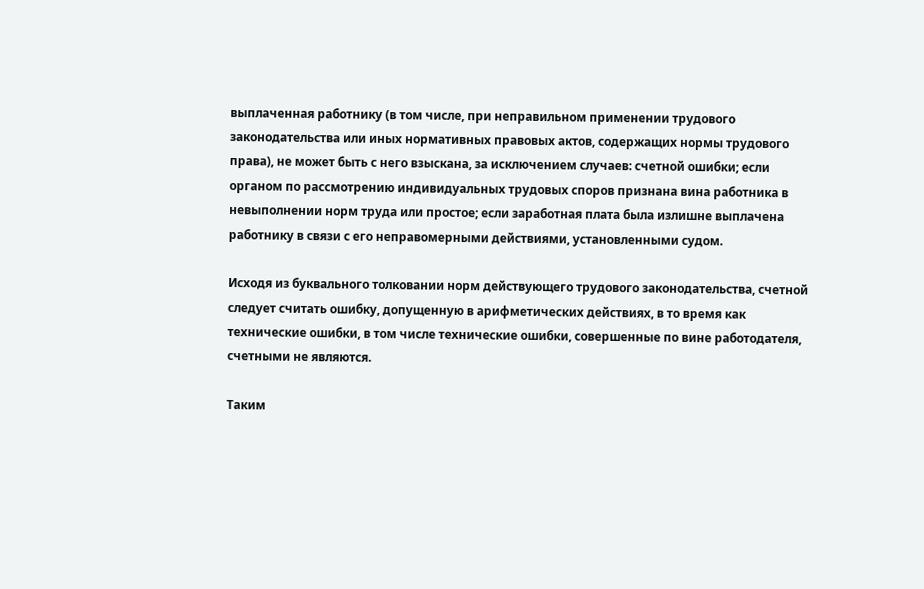выплаченная работнику (в том числе, при неправильном применении трудового законодательства или иных нормативных правовых актов, содержащих нормы трудового права), не может быть с него взыскана, за исключением случаев: счетной ошибки; если органом по рассмотрению индивидуальных трудовых споров признана вина работника в невыполнении норм труда или простое; если заработная плата была излишне выплачена работнику в связи с его неправомерными действиями, установленными судом.

Исходя из буквального толковании норм действующего трудового законодательства, счетной следует считать ошибку, допущенную в арифметических действиях, в то время как технические ошибки, в том числе технические ошибки, совершенные по вине работодателя, счетными не являются.

Таким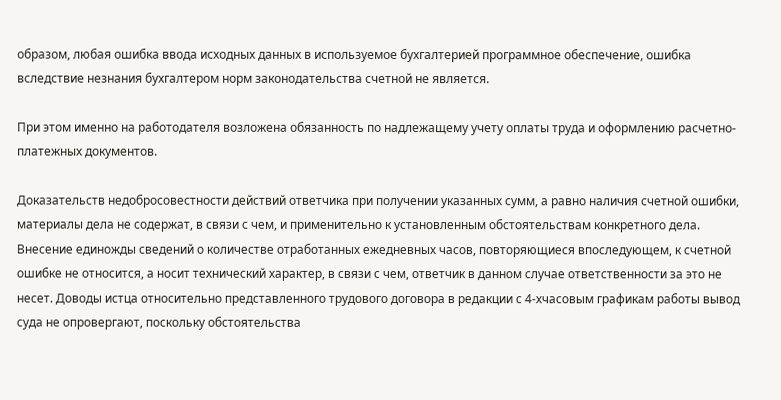образом, любая ошибка ввода исходных данных в используемое бухгалтерией программное обеспечение, ошибка вследствие незнания бухгалтером норм законодательства счетной не является.

При этом именно на работодателя возложена обязанность по надлежащему учету оплаты труда и оформлению расчетно-платежных документов.

Доказательств недобросовестности действий ответчика при получении указанных сумм, а равно наличия счетной ошибки, материалы дела не содержат, в связи с чем, и применительно к установленным обстоятельствам конкретного дела. Внесение единожды сведений о количестве отработанных ежедневных часов, повторяющиеся впоследующем, к счетной ошибке не относится, а носит технический характер, в связи с чем, ответчик в данном случае ответственности за это не несет. Доводы истца относительно представленного трудового договора в редакции с 4-хчасовым графикам работы вывод суда не опровергают, поскольку обстоятельства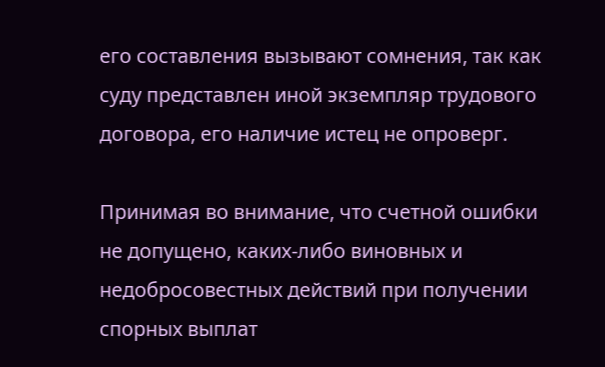его составления вызывают сомнения, так как суду представлен иной экземпляр трудового договора, его наличие истец не опроверг.

Принимая во внимание, что счетной ошибки не допущено, каких-либо виновных и недобросовестных действий при получении спорных выплат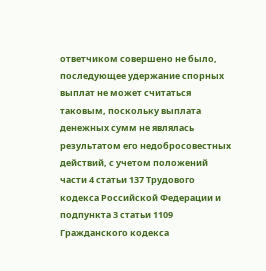ответчиком совершено не было, последующее удержание спорных выплат не может считаться таковым, поскольку выплата денежных сумм не являлась результатом его недобросовестных действий, с учетом положений части 4 статьи 137 Трудового кодекса Российской Федерации и подпункта 3 статьи 1109 Гражданского кодекса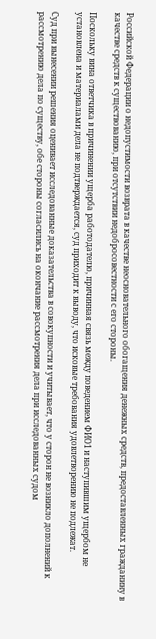Российской Федерации о недопустимости возврата в качестве неосновательного обогащения денежных средств, предоставленных гражданину в качестве средств к существованию, при отсутствии недобросовестности с его стороны.

Поскольку вина ответчика в причинении ущерба работодателю, причинная связь между поведением ФИО1 и наступившим ущербом не установлена и материалами дела не подтверждается, суд приходит к выводу, что исковые требования удовлетворению не подлежат.

Суд при вынесении решения оценивает исследованные доказательства в совокупности и учитывает, что у сторон не возникло дополнений к рассмотрению дела по существу, обе стороны согласились на окончание рассмотрения дела при исследованных судом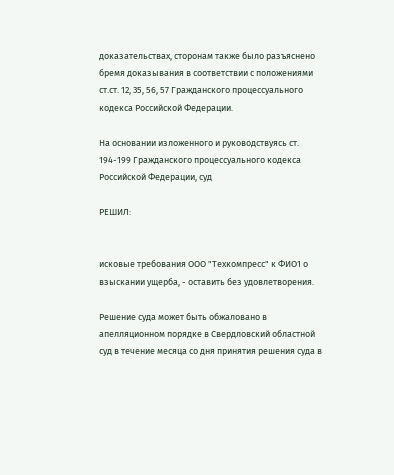доказательствах, сторонам также было разъяснено бремя доказывания в соответствии с положениями ст.ст. 12, 35, 56, 57 Гражданского процессуального кодекса Российской Федерации.

На основании изложенного и руководствуясь ст. 194-199 Гражданского процессуального кодекса Российской Федерации, суд

РЕШИЛ:


исковые требования ООО "Техкомпресс" к ФИО1 о взыскании ущерба, - оставить без удовлетворения.

Решение суда может быть обжаловано в апелляционном порядке в Свердловский областной суд в течение месяца со дня принятия решения суда в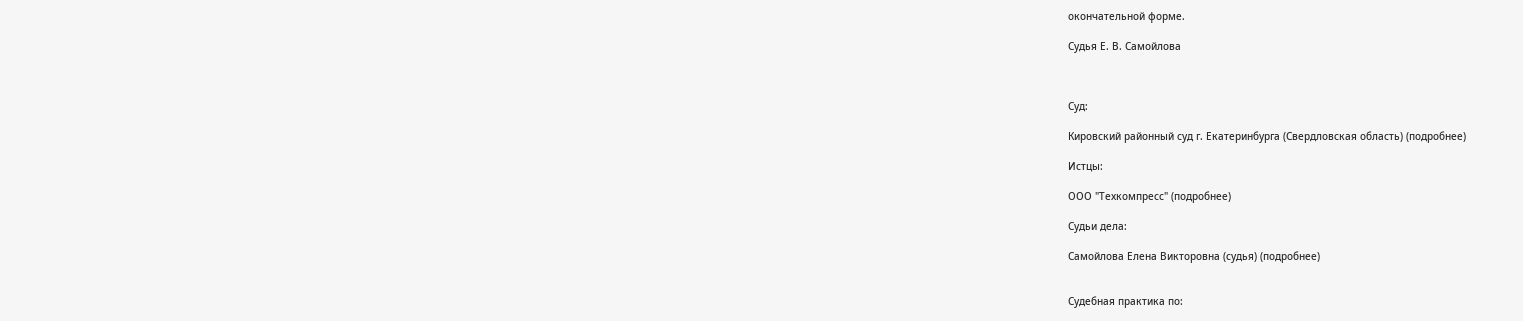окончательной форме.

Судья Е. В. Самойлова



Суд:

Кировский районный суд г. Екатеринбурга (Свердловская область) (подробнее)

Истцы:

ООО "Техкомпресс" (подробнее)

Судьи дела:

Самойлова Елена Викторовна (судья) (подробнее)


Судебная практика по: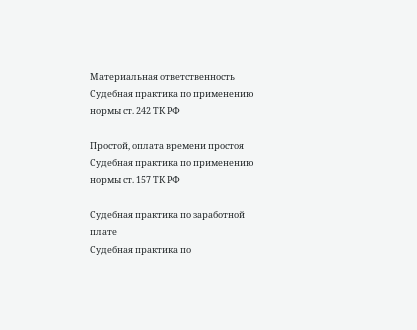Материальная ответственность
Судебная практика по применению нормы ст. 242 ТК РФ

Простой, оплата времени простоя
Судебная практика по применению нормы ст. 157 ТК РФ

Судебная практика по заработной плате
Судебная практика по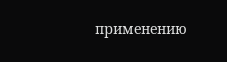применению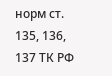норм ст. 135, 136, 137 ТК РФ